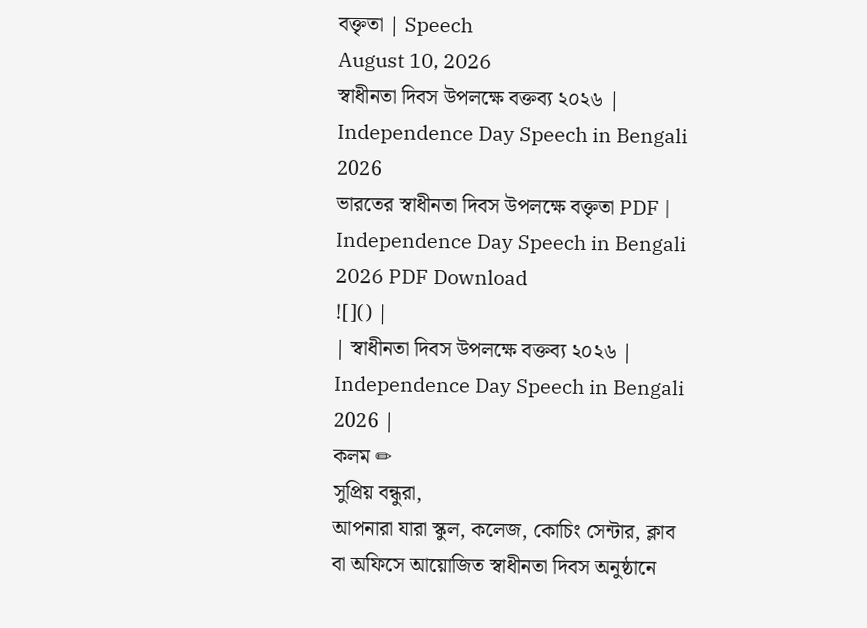বক্তৃতা | Speech
August 10, 2026
স্বাধীনতা দিবস উপলক্ষে বক্তব্য ২০২৬ | Independence Day Speech in Bengali 2026
ভারতের স্বাধীনতা দিবস উপলক্ষে বক্তৃতা PDF | Independence Day Speech in Bengali 2026 PDF Download
![]() |
| স্বাধীনতা দিবস উপলক্ষে বক্তব্য ২০২৬ | Independence Day Speech in Bengali 2026 |
কলম ✏
সুপ্রিয় বন্ধুরা,
আপনারা যারা স্কুল, কলেজ, কোচিং সেন্টার, ক্লাব বা অফিসে আয়োজিত স্বাধীনতা দিবস অনুষ্ঠানে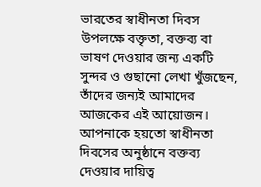ভারতের স্বাধীনতা দিবস উপলক্ষে বক্তৃতা, বক্তব্য বা ভাষণ দেওয়ার জন্য একটি সুন্দর ও গুছানো লেখা খুঁজছেন, তাঁদের জন্যই আমাদের আজকের এই আয়োজন।
আপনাকে হয়তো স্বাধীনতা দিবসের অনুষ্ঠানে বক্তব্য দেওয়ার দায়িত্ব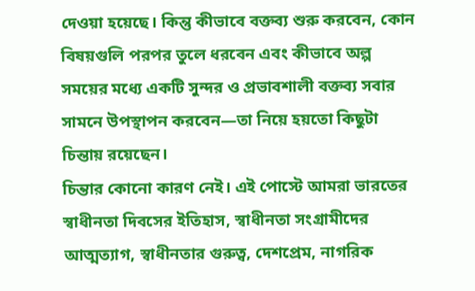দেওয়া হয়েছে। কিন্তু কীভাবে বক্তব্য শুরু করবেন, কোন বিষয়গুলি পরপর তুলে ধরবেন এবং কীভাবে অল্প সময়ের মধ্যে একটি সুন্দর ও প্রভাবশালী বক্তব্য সবার সামনে উপস্থাপন করবেন—তা নিয়ে হয়তো কিছুটা চিন্তায় রয়েছেন।
চিন্তার কোনো কারণ নেই। এই পোস্টে আমরা ভারতের স্বাধীনতা দিবসের ইতিহাস, স্বাধীনতা সংগ্রামীদের আত্মত্যাগ, স্বাধীনতার গুরুত্ব, দেশপ্রেম, নাগরিক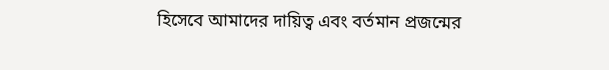হিসেবে আমাদের দায়িত্ব এবং বর্তমান প্রজন্মের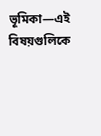ভূমিকা—এই বিষয়গুলিকে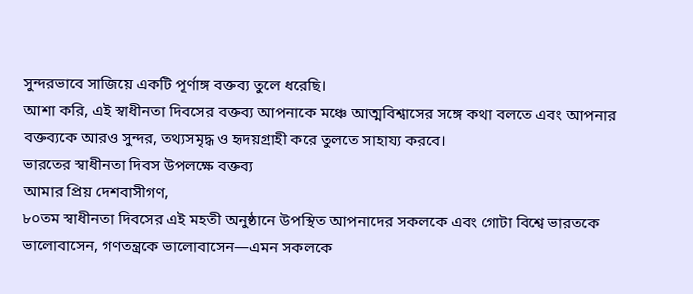সুন্দরভাবে সাজিয়ে একটি পূর্ণাঙ্গ বক্তব্য তুলে ধরেছি।
আশা করি, এই স্বাধীনতা দিবসের বক্তব্য আপনাকে মঞ্চে আত্মবিশ্বাসের সঙ্গে কথা বলতে এবং আপনার বক্তব্যকে আরও সুন্দর, তথ্যসমৃদ্ধ ও হৃদয়গ্রাহী করে তুলতে সাহায্য করবে।
ভারতের স্বাধীনতা দিবস উপলক্ষে বক্তব্য
আমার প্রিয় দেশবাসীগণ,
৮০তম স্বাধীনতা দিবসের এই মহতী অনুষ্ঠানে উপস্থিত আপনাদের সকলকে এবং গোটা বিশ্বে ভারতকে ভালোবাসেন, গণতন্ত্রকে ভালোবাসেন—এমন সকলকে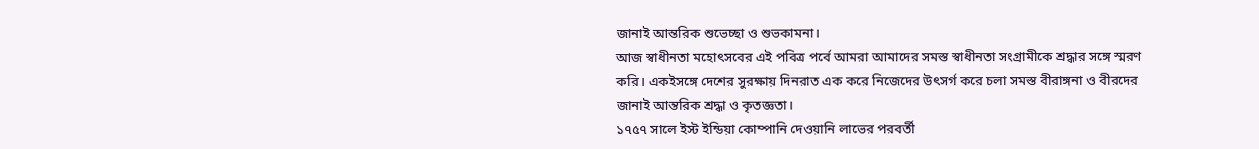জানাই আন্তরিক শুভেচ্ছা ও শুভকামনা।
আজ স্বাধীনতা মহোৎসবের এই পবিত্র পর্বে আমরা আমাদের সমস্ত স্বাধীনতা সংগ্রামীকে শ্রদ্ধার সঙ্গে স্মরণ করি। একইসঙ্গে দেশের সুরক্ষায় দিনরাত এক করে নিজেদের উৎসর্গ করে চলা সমস্ত বীরাঙ্গনা ও বীরদের জানাই আন্তরিক শ্রদ্ধা ও কৃতজ্ঞতা।
১৭৫৭ সালে ইস্ট ইন্ডিয়া কোম্পানি দেওয়ানি লাভের পরবর্তী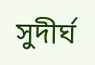সুদীর্ঘ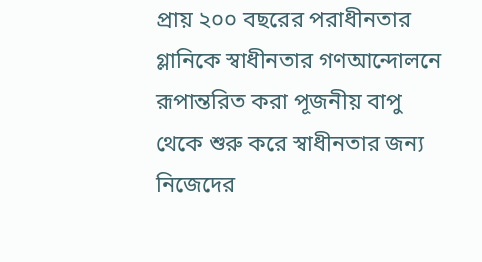প্রায় ২০০ বছরের পরাধীনতার গ্লানিকে স্বাধীনতার গণআন্দোলনে রূপান্তরিত করা পূজনীয় বাপু থেকে শুরু করে স্বাধীনতার জন্য নিজেদের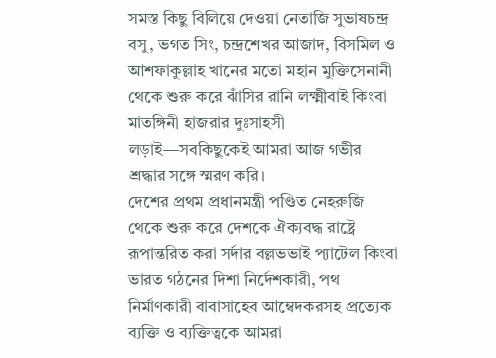সমস্ত কিছু বিলিয়ে দেওয়া নেতাজি সুভাষচন্দ্র বসু, ভগত সিং, চন্দ্রশেখর আজাদ, বিসমিল ও আশফাকুল্লাহ খানের মতো মহান মুক্তিসেনানী থেকে শুরু করে ঝাঁসির রানি লক্ষ্মীবাই কিংবা মাতঙ্গিনী হাজরার দুঃসাহসী লড়াই—সবকিছুকেই আমরা আজ গভীর শ্রদ্ধার সঙ্গে স্মরণ করি।
দেশের প্রথম প্রধানমন্ত্রী পণ্ডিত নেহরুজি থেকে শুরু করে দেশকে ঐক্যবদ্ধ রাষ্ট্রে রূপান্তরিত করা সর্দার বল্লভভাই প্যাটেল কিংবা ভারত গঠনের দিশা নির্দেশকারী, পথ নির্মাণকারী বাবাসাহেব আম্বেদকরসহ প্রত্যেক ব্যক্তি ও ব্যক্তিত্বকে আমরা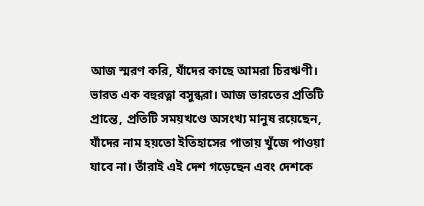আজ স্মরণ করি, যাঁদের কাছে আমরা চিরঋণী।
ভারত এক বহুরত্না বসুন্ধরা। আজ ভারতের প্রতিটি প্রান্তে, প্রতিটি সময়খণ্ডে অসংখ্য মানুষ রয়েছেন, যাঁদের নাম হয়তো ইতিহাসের পাতায় খুঁজে পাওয়া যাবে না। তাঁরাই এই দেশ গড়েছেন এবং দেশকে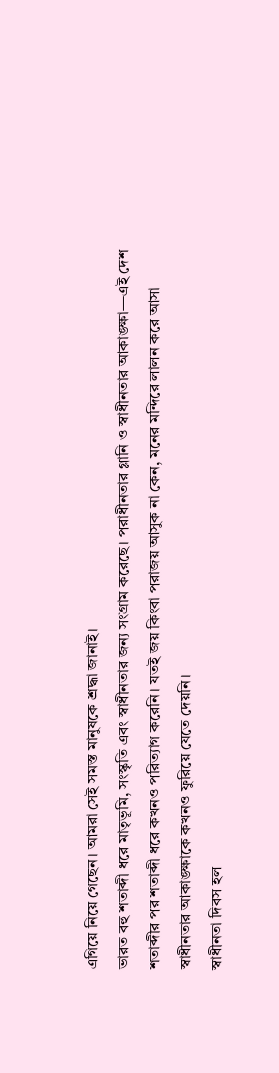এগিয়ে নিয়ে গেছেন। আমরা সেই সমস্ত মানুষকে শ্রদ্ধা জানাই।
ভারত বহু শতাব্দী ধরে মাতৃভূমি, সংস্কৃতি এবং স্বাধীনতার জন্য সংগ্রাম করেছে। পরাধীনতার গ্লানি ও স্বাধীনতার আকাঙ্ক্ষা—এই দেশ শতাব্দীর পর শতাব্দী ধরে কখনও পরিত্যাগ করেনি। যতই জয় কিংবা পরাজয় আসুক না কেন, মনের মন্দিরে লালন করে আসা স্বাধীনতার আকাঙ্ক্ষাকে কখনও ফুরিয়ে যেতে দেয়নি।
স্বাধীনতা দিবস হল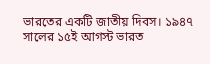ভারতের একটি জাতীয় দিবস। ১৯৪৭ সালের ১৫ই আগস্ট ভারত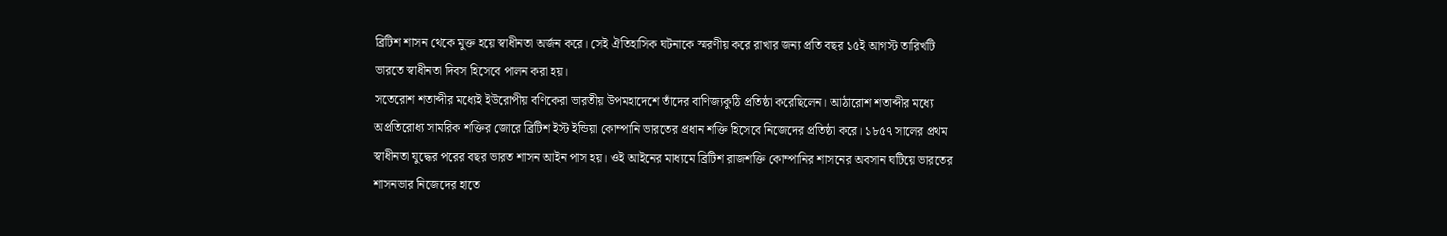ব্রিটিশ শাসন থেকে মুক্ত হয়ে স্বাধীনতা অর্জন করে। সেই ঐতিহাসিক ঘটনাকে স্মরণীয় করে রাখার জন্য প্রতি বছর ১৫ই আগস্ট তারিখটি ভারতে স্বাধীনতা দিবস হিসেবে পালন করা হয়।
সতেরোশ শতাব্দীর মধ্যেই ইউরোপীয় বণিকেরা ভারতীয় উপমহাদেশে তাঁদের বাণিজ্যকুঠি প্রতিষ্ঠা করেছিলেন। আঠারোশ শতাব্দীর মধ্যে অপ্রতিরোধ্য সামরিক শক্তির জোরে ব্রিটিশ ইস্ট ইন্ডিয়া কোম্পানি ভারতের প্রধান শক্তি হিসেবে নিজেদের প্রতিষ্ঠা করে। ১৮৫৭ সালের প্রথম স্বাধীনতা যুদ্ধের পরের বছর ভারত শাসন আইন পাস হয়। ওই আইনের মাধ্যমে ব্রিটিশ রাজশক্তি কোম্পানির শাসনের অবসান ঘটিয়ে ভারতের শাসনভার নিজেদের হাতে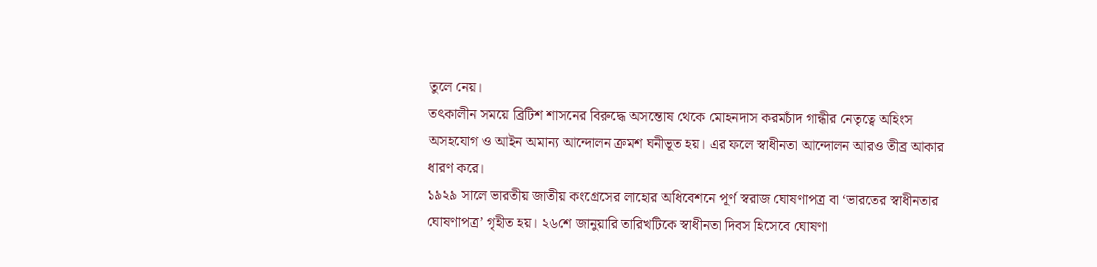তুলে নেয়।
তৎকালীন সময়ে ব্রিটিশ শাসনের বিরুদ্ধে অসন্তোষ থেকে মোহনদাস করমচাঁদ গান্ধীর নেতৃত্বে অহিংস অসহযোগ ও আইন অমান্য আন্দোলন ক্রমশ ঘনীভূত হয়। এর ফলে স্বাধীনতা আন্দোলন আরও তীব্র আকার ধারণ করে।
১৯২৯ সালে ভারতীয় জাতীয় কংগ্রেসের লাহোর অধিবেশনে পূর্ণ স্বরাজ ঘোষণাপত্র বা ‘ভারতের স্বাধীনতার ঘোষণাপত্র’ গৃহীত হয়। ২৬শে জানুয়ারি তারিখটিকে স্বাধীনতা দিবস হিসেবে ঘোষণা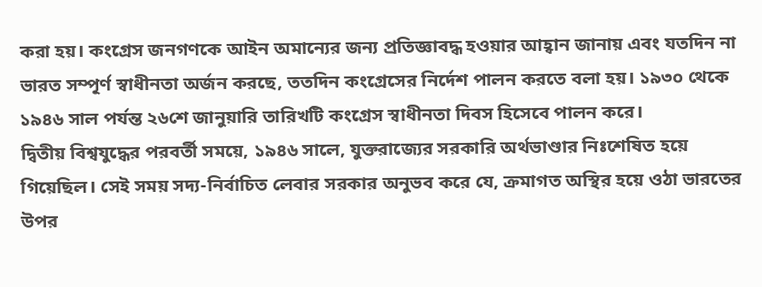করা হয়। কংগ্রেস জনগণকে আইন অমান্যের জন্য প্রতিজ্ঞাবদ্ধ হওয়ার আহ্বান জানায় এবং যতদিন না ভারত সম্পূর্ণ স্বাধীনতা অর্জন করছে, ততদিন কংগ্রেসের নির্দেশ পালন করতে বলা হয়। ১৯৩০ থেকে ১৯৪৬ সাল পর্যন্ত ২৬শে জানুয়ারি তারিখটি কংগ্রেস স্বাধীনতা দিবস হিসেবে পালন করে।
দ্বিতীয় বিশ্বযুদ্ধের পরবর্তী সময়ে, ১৯৪৬ সালে, যুক্তরাজ্যের সরকারি অর্থভাণ্ডার নিঃশেষিত হয়ে গিয়েছিল। সেই সময় সদ্য-নির্বাচিত লেবার সরকার অনুভব করে যে, ক্রমাগত অস্থির হয়ে ওঠা ভারতের উপর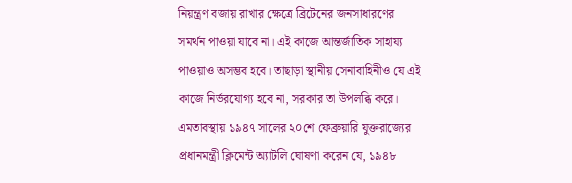নিয়ন্ত্রণ বজায় রাখার ক্ষেত্রে ব্রিটেনের জনসাধারণের সমর্থন পাওয়া যাবে না। এই কাজে আন্তর্জাতিক সাহায্য পাওয়াও অসম্ভব হবে। তাছাড়া স্থানীয় সেনাবাহিনীও যে এই কাজে নির্ভরযোগ্য হবে না, সরকার তা উপলব্ধি করে।
এমতাবস্থায় ১৯৪৭ সালের ২০শে ফেব্রুয়ারি যুক্তরাজ্যের প্রধানমন্ত্রী ক্লিমেন্ট অ্যাটলি ঘোষণা করেন যে, ১৯৪৮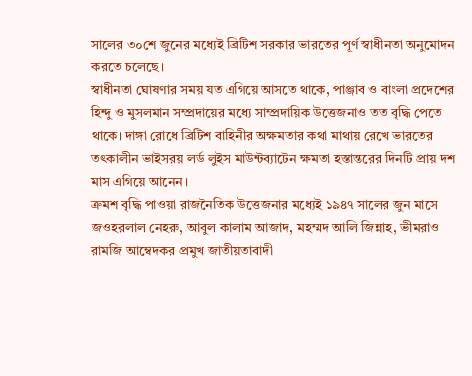সালের ৩০শে জুনের মধ্যেই ব্রিটিশ সরকার ভারতের পূর্ণ স্বাধীনতা অনুমোদন করতে চলেছে।
স্বাধীনতা ঘোষণার সময় যত এগিয়ে আসতে থাকে, পাঞ্জাব ও বাংলা প্রদেশের হিন্দু ও মুসলমান সম্প্রদায়ের মধ্যে সাম্প্রদায়িক উত্তেজনাও তত বৃদ্ধি পেতে থাকে। দাঙ্গা রোধে ব্রিটিশ বাহিনীর অক্ষমতার কথা মাথায় রেখে ভারতের তৎকালীন ভাইসরয় লর্ড লুইস মাউন্টব্যাটেন ক্ষমতা হস্তান্তরের দিনটি প্রায় দশ মাস এগিয়ে আনেন।
ক্রমশ বৃদ্ধি পাওয়া রাজনৈতিক উত্তেজনার মধ্যেই ১৯৪৭ সালের জুন মাসে জওহরলাল নেহরু, আবুল কালাম আজাদ, মহম্মদ আলি জিন্নাহ, ভীমরাও রামজি আম্বেদকর প্রমুখ জাতীয়তাবাদী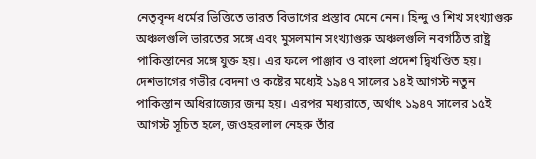নেতৃবৃন্দ ধর্মের ভিত্তিতে ভারত বিভাগের প্রস্তাব মেনে নেন। হিন্দু ও শিখ সংখ্যাগুরু অঞ্চলগুলি ভারতের সঙ্গে এবং মুসলমান সংখ্যাগুরু অঞ্চলগুলি নবগঠিত রাষ্ট্র পাকিস্তানের সঙ্গে যুক্ত হয়। এর ফলে পাঞ্জাব ও বাংলা প্রদেশ দ্বিখণ্ডিত হয়।
দেশভাগের গভীর বেদনা ও কষ্টের মধ্যেই ১৯৪৭ সালের ১৪ই আগস্ট নতুন পাকিস্তান অধিরাজ্যের জন্ম হয়। এরপর মধ্যরাতে, অর্থাৎ ১৯৪৭ সালের ১৫ই আগস্ট সূচিত হলে, জওহরলাল নেহরু তাঁর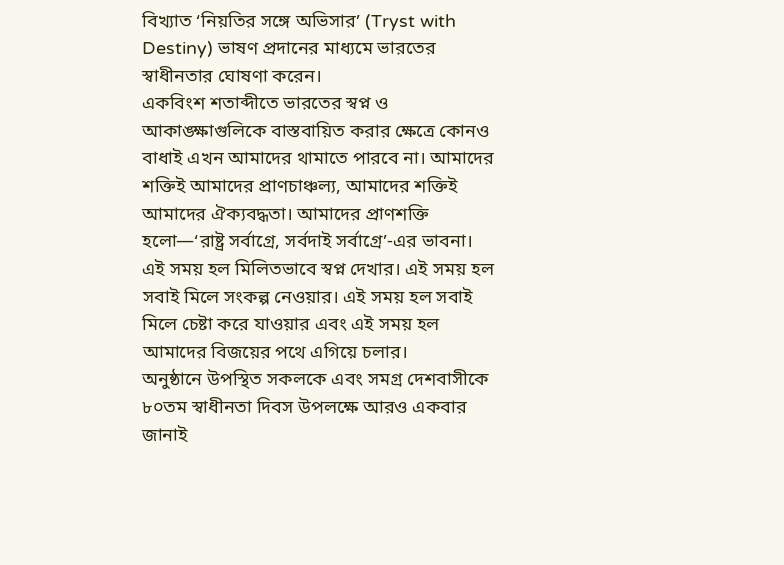বিখ্যাত ‘নিয়তির সঙ্গে অভিসার’ (Tryst with Destiny) ভাষণ প্রদানের মাধ্যমে ভারতের স্বাধীনতার ঘোষণা করেন।
একবিংশ শতাব্দীতে ভারতের স্বপ্ন ও আকাঙ্ক্ষাগুলিকে বাস্তবায়িত করার ক্ষেত্রে কোনও বাধাই এখন আমাদের থামাতে পারবে না। আমাদের শক্তিই আমাদের প্রাণচাঞ্চল্য, আমাদের শক্তিই আমাদের ঐক্যবদ্ধতা। আমাদের প্রাণশক্তি হলো—‘রাষ্ট্র সর্বাগ্রে, সর্বদাই সর্বাগ্রে’-এর ভাবনা।
এই সময় হল মিলিতভাবে স্বপ্ন দেখার। এই সময় হল সবাই মিলে সংকল্প নেওয়ার। এই সময় হল সবাই মিলে চেষ্টা করে যাওয়ার এবং এই সময় হল আমাদের বিজয়ের পথে এগিয়ে চলার।
অনুষ্ঠানে উপস্থিত সকলকে এবং সমগ্র দেশবাসীকে ৮০তম স্বাধীনতা দিবস উপলক্ষে আরও একবার জানাই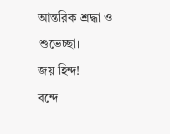আন্তরিক শ্রদ্ধা ও শুভেচ্ছা।
জয় হিন্দ!
বন্দে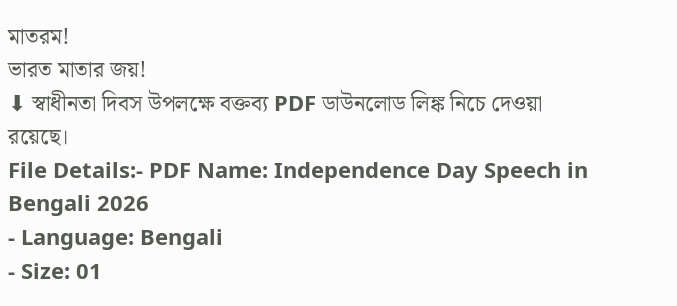মাতরম!
ভারত মাতার জয়!
⬇ স্বাধীনতা দিবস উপলক্ষে বক্তব্য PDF ডাউনলোড লিঙ্ক নিচে দেওয়া রয়েছে।
File Details:- PDF Name: Independence Day Speech in Bengali 2026
- Language: Bengali
- Size: 01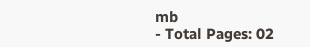mb
- Total Pages: 02